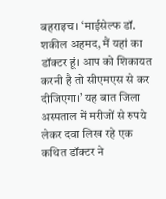बहराइच। ‘माईसेल्फ डॉ. शकील अहमद, मैं यहां का डॉक्टर हूं। आप को शिकायत करनी है तो सीएमएस से कर दीजिएगा।’ यह बात जिला अस्पताल में मरीजों से रुपये लेकर दवा लिख रहे एक कथित डॉक्टर ने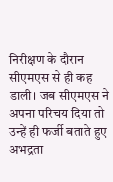निरीक्षण के दौरान सीएमएस से ही कह डाली। जब सीएमएस ने अपना परिचय दिया तो उन्हें ही फर्जी बताते हुए अभद्रता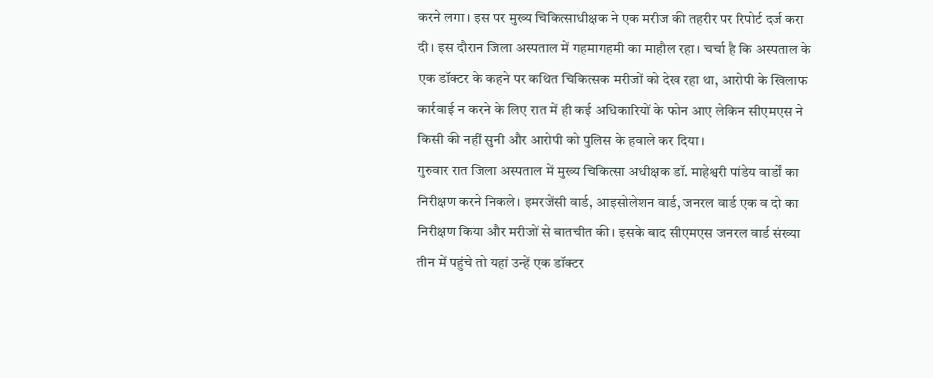करने लगा। इस पर मुख्य चिकित्साधीक्षक ने एक मरीज की तहरीर पर रिपोर्ट दर्ज करा दी। इस दौरान जिला अस्पताल में गहमागहमी का माहौल रहा। चर्चा है कि अस्पताल के एक डॉक्टर के कहने पर कथित चिकित्सक मरीजों को देख रहा था, आरोपी के खिलाफ कार्रवाई न करने के लिए रात में ही कई अधिकारियों के फोन आए लेकिन सीएमएस ने किसी की नहीं सुनी और आरोपी को पुलिस के हवाले कर दिया।
गुरुवार रात जिला अस्पताल में मुख्य चिकित्सा अधीक्षक डॉ. माहेश्वरी पांडेय वार्डों का निरीक्षण करने निकले। इमरजेंसी वार्ड, आइसोलेशन वार्ड, जनरल वार्ड एक व दो का निरीक्षण किया और मरीजों से बातचीत की। इसके बाद सीएमएस जनरल वार्ड संख्या तीन में पहुंचे तो यहां उन्हें एक डॉक्टर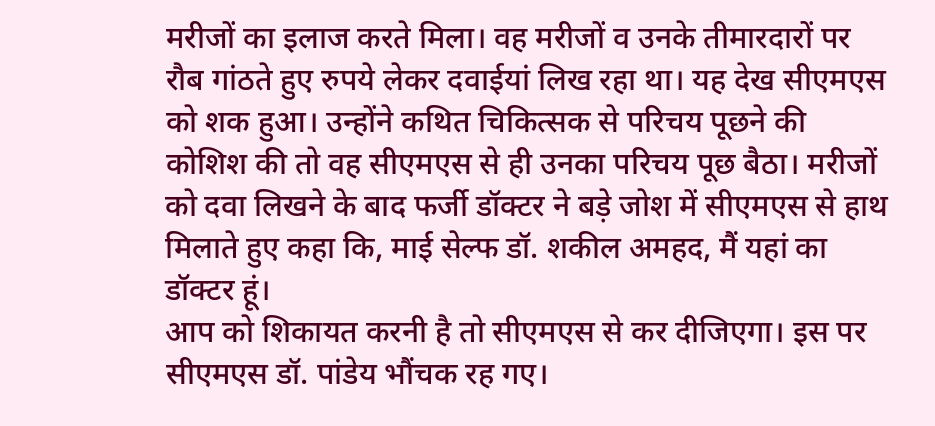मरीजों का इलाज करते मिला। वह मरीजों व उनके तीमारदारों पर रौब गांठते हुए रुपये लेकर दवाईयां लिख रहा था। यह देख सीएमएस को शक हुआ। उन्होंने कथित चिकित्सक से परिचय पूछने की कोशिश की तो वह सीएमएस से ही उनका परिचय पूछ बैठा। मरीजों को दवा लिखने के बाद फर्जी डॉक्टर ने बड़े जोश में सीएमएस से हाथ मिलाते हुए कहा कि, माई सेल्फ डॉ. शकील अमहद, मैं यहां का डॉक्टर हूं।
आप को शिकायत करनी है तो सीएमएस से कर दीजिएगा। इस पर सीएमएस डॉ. पांडेय भौंचक रह गए।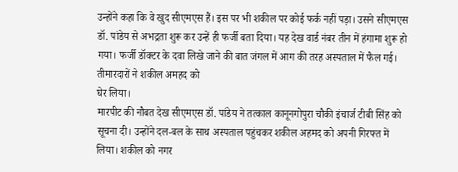उन्होंने कहा कि वे खुद सीएमएस हैं। इस पर भी शकील पर कोई फर्क नहीं पड़ा। उसने सीएमएस डॉ. पांडेय से अभद्रता शुरू कर उन्हें ही फर्जी बता दिया। यह देख वार्ड नंबर तीन में हंगामा शुरू हो गया। फर्जी डॉक्टर के दवा लिखे जाने की बात जंगल में आग की तरह अस्पताल में फैल गई। तीमारदारों ने शकील अमहद को
घेर लिया।
मारपीट की नौबत देख सीएमएस डॉ. पांडेय ने तत्काल कानूनगोपुरा चौकी इंचार्ज टीबी सिंह को सूचना दी। उन्होंने दल-बल के साथ अस्पताल पहुंचकर शकील अहमद को अपनी गिरफ्त में लिया। शकील को नगर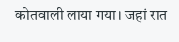कोतवाली लाया गया। जहां रात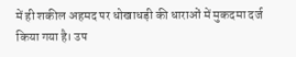में ही शकील अहमद पर धोखाधड़ी की धाराओं में मुकदमा दर्ज किया गया है। उप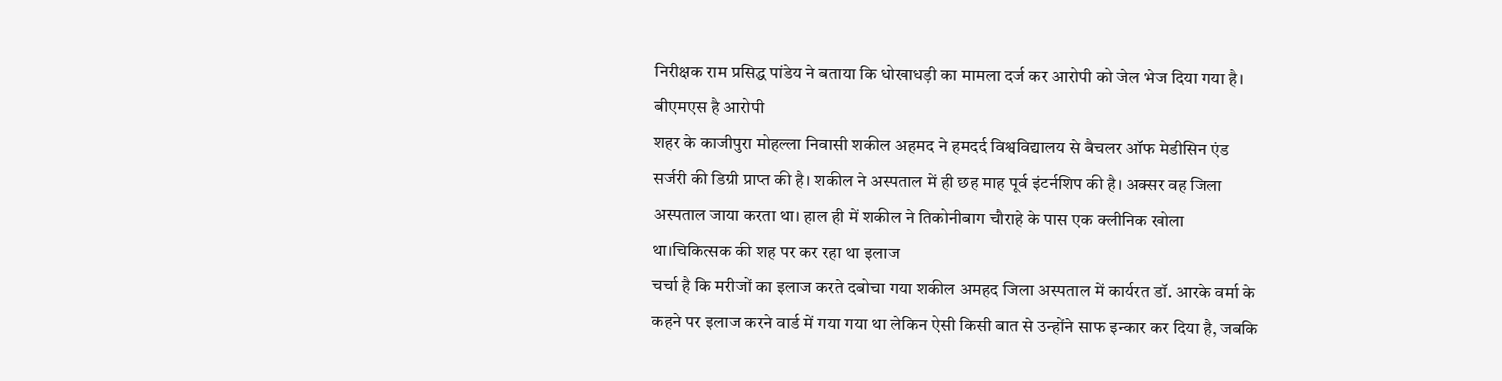निरीक्षक राम प्रसिद्ध पांडेय ने बताया कि धोखाधड़ी का मामला दर्ज कर आरोपी को जेल भेज दिया गया है। बीएमएस है आरोपी
शहर के काजीपुरा मोहल्ला निवासी शकील अहमद ने हमदर्द विश्वविद्यालय से बैचलर ऑफ मेडीसिन एंड सर्जरी की डिग्री प्राप्त की है। शकील ने अस्पताल में ही छह माह पूर्व इंटर्नशिप की है। अक्सर वह जिला अस्पताल जाया करता था। हाल ही में शकील ने तिकोनीबाग चौराहे के पास एक क्लीनिक खोला था।चिकित्सक की शह पर कर रहा था इलाज
चर्चा है कि मरीजों का इलाज करते दबोचा गया शकील अमहद जिला अस्पताल में कार्यरत डॉ. आरके वर्मा के कहने पर इलाज करने वार्ड में गया गया था लेकिन ऐसी किसी बात से उन्होंने साफ इन्कार कर दिया है, जबकि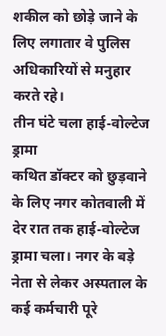शकील को छोड़े जाने के लिए लगातार वे पुलिस अधिकारियों से मनुहार करते रहे।
तीन घंटे चला हाई-वोल्टेज ड्रामा
कथित डॉक्टर को छुड़वाने के लिए नगर कोतवाली में देर रात तक हाई-वोल्टेज ड्रामा चला। नगर के बड़े नेता से लेकर अस्पताल के कई कर्मचारी पूरे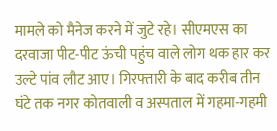मामले को मैनेज करने में जुटे रहे। सीएमएस का दरवाजा पीट-पीट ऊंची पहुंच वाले लोग थक हार कर उल्टे पांव लौट आए। गिरफ्तारी के बाद करीब तीन घंटे तक नगर कोतवाली व अस्पताल में गहमा-गहमी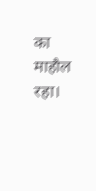का माहौल रहा।